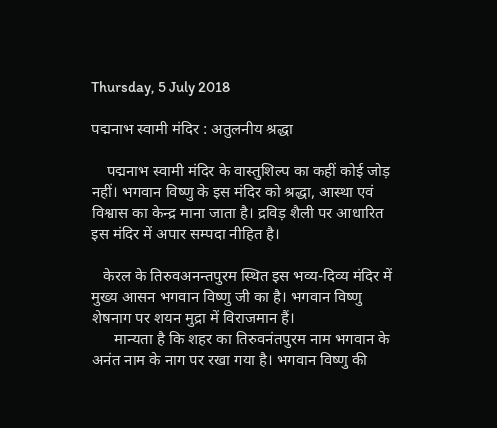Thursday, 5 July 2018

पद्मनाभ स्वामी मंदिर : अतुलनीय श्रद्धा

    पद्मनाभ स्वामी मंदिर के वास्तुशिल्प का कहीं कोई जोड़ नहीं। भगवान विष्णु के इस मंदिर को श्रद्धा, आस्था एवं विश्वास का केन्द्र माना जाता है। द्रविड़ शैली पर आधारित इस मंदिर में अपार सम्पदा नीहित है।

   केरल के तिरुवअनन्तपुरम स्थित इस भव्य-दिव्य मंदिर में मुख्य आसन भगवान विष्णु जी का है। भगवान विष्णु शेषनाग पर शयन मुद्रा में विराजमान हैं।
      मान्यता है कि शहर का तिरुवनंतपुरम नाम भगवान के अनंत नाम के नाग पर रखा गया है। भगवान विष्णु की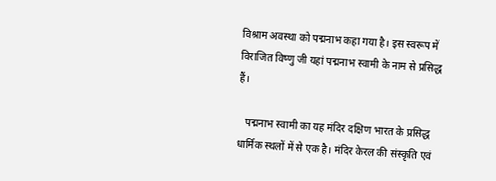विश्राम अवस्था को पद्मनाभ कहा गया है। इस स्वरूप में विराजित विष्णु जी यहां पद्मनाभ स्वामी के नाम से प्रसिद्ध हैं।

   पद्मनाभ स्वामी का यह मंदिर दक्षिण भारत के प्रसिद्ध धार्मिक स्थलों में से एक है। मंदिर केरल की संस्कृति एवं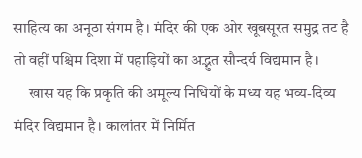साहित्य का अनूठा संगम है। मंदिर की एक ओर खूबसूरत समुद्र तट है तो वहीं पश्चिम दिशा में पहाड़ियों का अद्भुत सौन्दर्य विद्यमान है।
     खास यह कि प्रकृति की अमूल्य निधियों के मध्य यह भव्य-दिव्य मंदिर विद्यमान है। कालांतर में निर्मित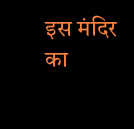इस मंदिर का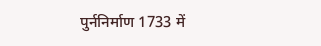पुर्ननिर्माण 1733 में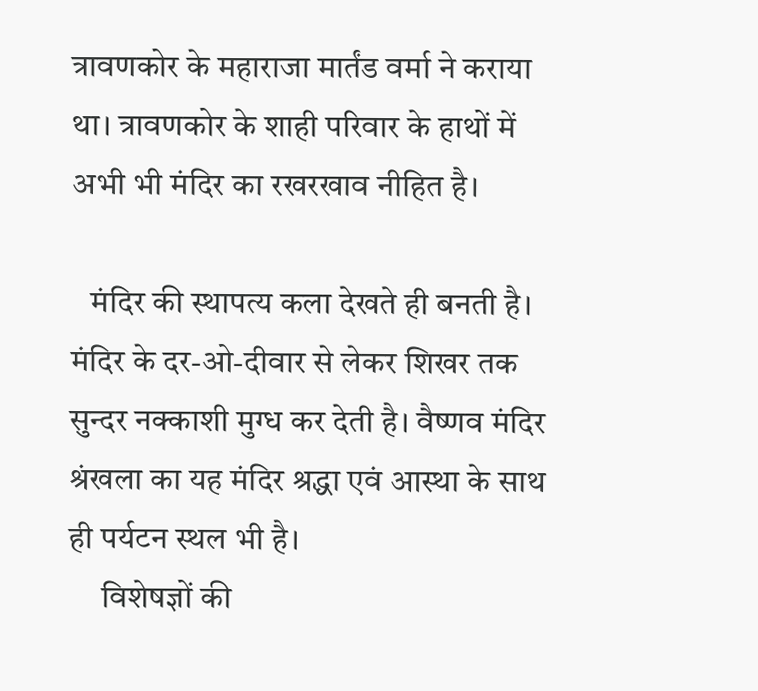त्रावणकोर के महाराजा मार्तंड वर्मा ने कराया था। त्रावणकोर के शाही परिवार के हाथों में अभी भी मंदिर का रखरखाव नीहित है।

   मंदिर की स्थापत्य कला देखते ही बनती है। मंदिर के दर-ओ-दीवार से लेकर शिखर तक सुन्दर नक्काशी मुग्ध कर देती है। वैष्णव मंदिर श्रंखला का यह मंदिर श्रद्धा एवं आस्था के साथ ही पर्यटन स्थल भी है।
     विशेषज्ञों की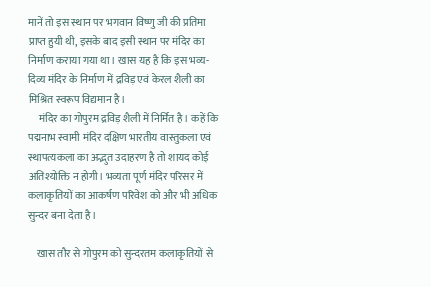मानें तो इस स्थान पर भगवान विष्णु जी की प्रतिमा प्राप्त हुयी थी, इसके बाद इसी स्थान पर मंदिर का निर्माण कराया गया था। खास यह है कि इस भव्य-दिव्य मंदिर के निर्माण में द्रविड़ एवं केरल शैली का मिश्रित स्वरूप विद्यमान है।
     मंदिर का गोपुरम द्रविड़ शैली में निर्मित है। कहें कि पद्मनाभ स्वामी मंदिर दक्षिण भारतीय वास्तुकला एवं स्थापत्यकला का अद्भुत उदाहरण है तो शायद कोई अतिश्योक्ति न होगी। भव्यता पूर्ण मंदिर परिसर में कलाकृतियों का आकर्षण परिवेश को और भी अधिक सुन्दर बना देता है।

    खास तौर से गोपुरम को सुन्दरतम कलाकृतियों से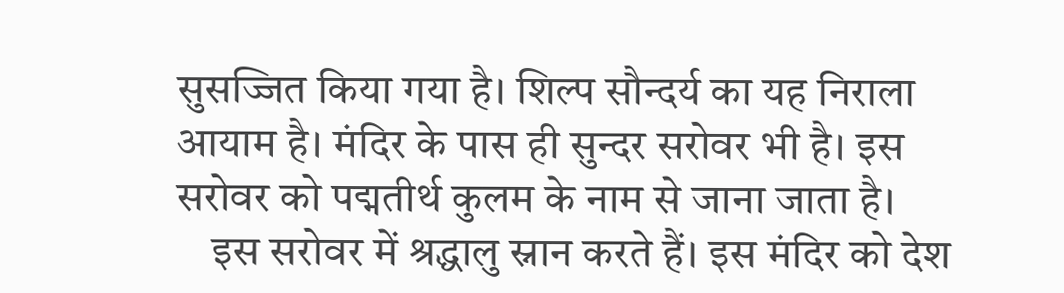सुसज्जित किया गया है। शिल्प सौन्दर्य का यह निराला आयाम है। मंदिर के पास ही सुन्दर सरोवर भी है। इस सरोवर को पद्मतीर्थ कुलम के नाम से जाना जाता है।
    इस सरोवर में श्रद्धालु स्नान करते हैं। इस मंदिर को देश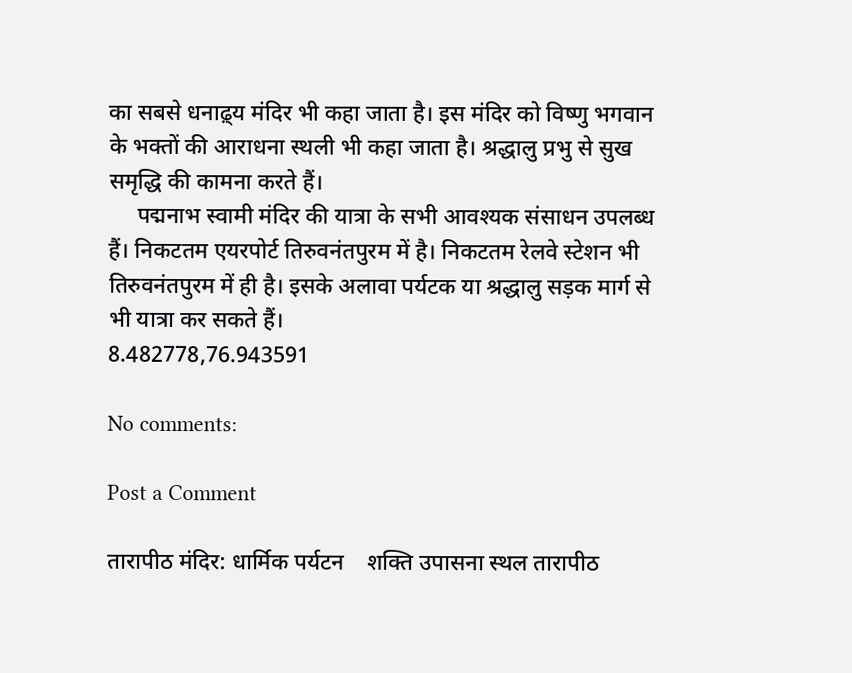का सबसे धनाढ़्य मंदिर भी कहा जाता है। इस मंदिर को विष्णु भगवान के भक्तों की आराधना स्थली भी कहा जाता है। श्रद्धालु प्रभु से सुख समृद्धि की कामना करते हैं।
     पद्मनाभ स्वामी मंदिर की यात्रा के सभी आवश्यक संसाधन उपलब्ध हैं। निकटतम एयरपोर्ट तिरुवनंतपुरम में है। निकटतम रेलवे स्टेशन भी तिरुवनंतपुरम में ही है। इसके अलावा पर्यटक या श्रद्धालु सड़क मार्ग से भी यात्रा कर सकते हैं।
8.482778,76.943591

No comments:

Post a Comment

तारापीठ मंदिर: धार्मिक पर्यटन    शक्ति उपासना स्थल तारापीठ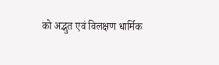को अद्भुत एवं विलक्षण धार्मिक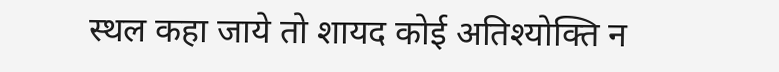स्थल कहा जाये तो शायद कोई अतिश्योक्ति न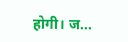होगी। ज...